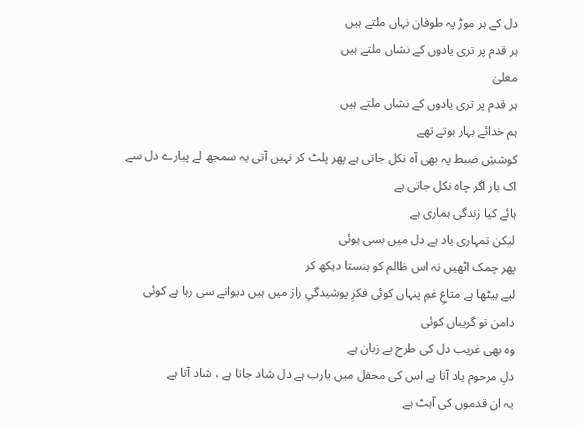دل کے ہر موڑ پہ طوفان نہاں ملتے ہیں
ہر قدم پر تری یادوں کے نشاں ملتے ہیں
معلیٰ
ہر قدم پر تری یادوں کے نشاں ملتے ہیں
ہم خدائے بہار ہوتے تھے
کوششِ ضبط پہ بھی آہ نکل جاتی ہے پھر پلٹ کر نہیں آتی یہ سمجھ لے پیارے دل سے اک بار اگر چاہ نکل جاتی ہے
ہائے کیا زندگی ہماری ہے
لیکن تمہاری یاد ہے دل میں بسی ہوئی
پھر چمک اٹھیں نہ اس ظالم کو ہنستا دیکھ کر
لیے بیٹھا ہے متاعِ غمِ پنہاں کوئی فکرِ پوشیدگیِ راز میں ہیں دیوانے سی رہا ہے کوئی دامن تو گریباں کوئی
وہ بھی غریب دل کی طرح بے زبان ہے
دلِ مرحوم یاد آتا ہے اس کی محفل میں یارب ہے دل شاد جاتا ہے ، شاد آتا ہے
یہ ان قدموں کی آہٹ ہے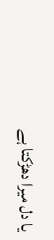یا دل میرا دھڑکتا ہے